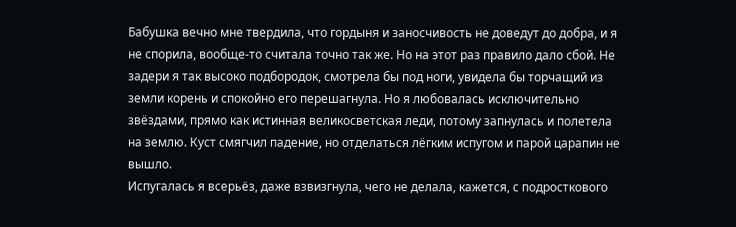Бабушка вечно мне твердила, что гордыня и заносчивость не доведут до добра, и я не спорила, вообще-то считала точно так же. Но на этот раз правило дало сбой. Не задери я так высоко подбородок, смотрела бы под ноги, увидела бы торчащий из земли корень и спокойно его перешагнула. Но я любовалась исключительно звёздами, прямо как истинная великосветская леди, потому запнулась и полетела на землю. Куст смягчил падение, но отделаться лёгким испугом и парой царапин не вышло.
Испугалась я всерьёз, даже взвизгнула, чего не делала, кажется, с подросткового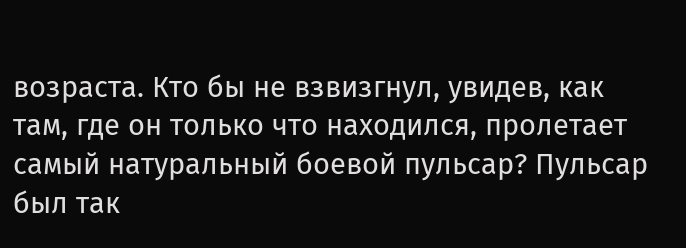возраста. Кто бы не взвизгнул, увидев, как там, где он только что находился, пролетает самый натуральный боевой пульсар? Пульсар был так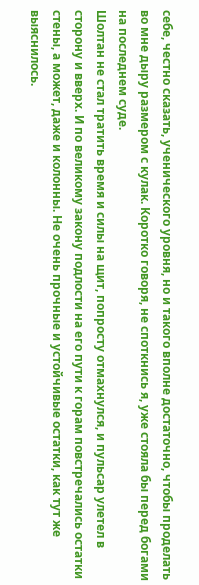себе, честно сказать, ученического уровня, но и такого вполне достаточно, чтобы проделать во мне дыру размером с кулак. Коротко говоря, не споткнись я, уже стояла бы перед богами на последнем суде.
Шолтан не стал тратить время и силы на щит, попросту отмахнулся, и пульсар улетел в сторону и вверх. И по великому закону подлости на его пути к горам повстречались остатки стены, а может, даже и колонны. Не очень прочные и устойчивые остатки, как тут же выяснилось.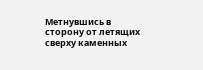Метнувшись в сторону от летящих сверху каменных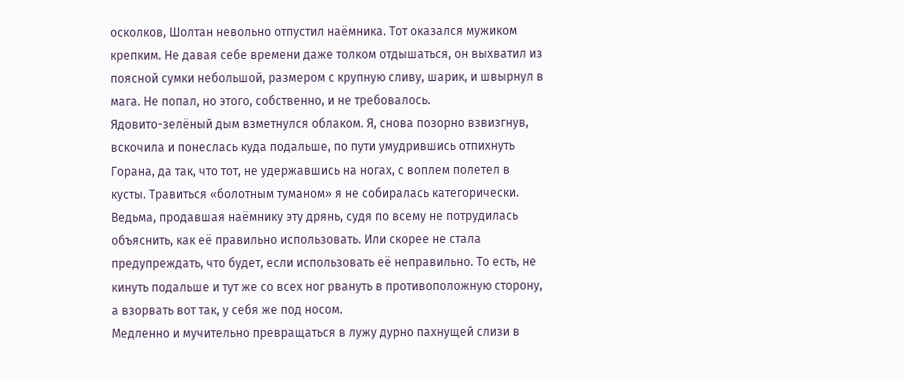осколков, Шолтан невольно отпустил наёмника. Тот оказался мужиком крепким. Не давая себе времени даже толком отдышаться, он выхватил из поясной сумки небольшой, размером с крупную сливу, шарик, и швырнул в мага. Не попал, но этого, собственно, и не требовалось.
Ядовито-зелёный дым взметнулся облаком. Я, снова позорно взвизгнув, вскочила и понеслась куда подальше, по пути умудрившись отпихнуть Горана, да так, что тот, не удержавшись на ногах, с воплем полетел в кусты. Травиться «болотным туманом» я не собиралась категорически.
Ведьма, продавшая наёмнику эту дрянь, судя по всему не потрудилась объяснить, как её правильно использовать. Или скорее не стала предупреждать, что будет, если использовать её неправильно. То есть, не кинуть подальше и тут же со всех ног рвануть в противоположную сторону, а взорвать вот так, у себя же под носом.
Медленно и мучительно превращаться в лужу дурно пахнущей слизи в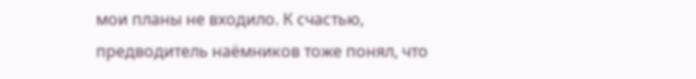мои планы не входило. К счастью, предводитель наёмников тоже понял, что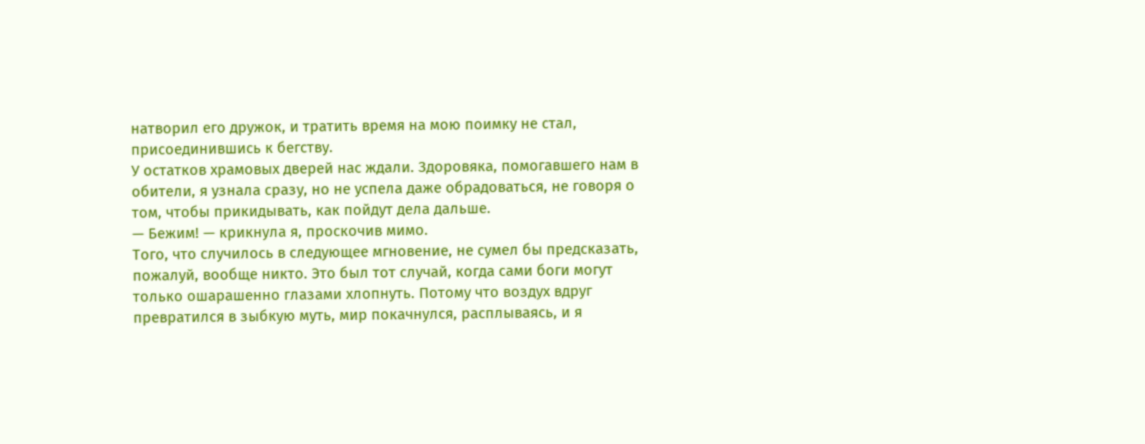натворил его дружок, и тратить время на мою поимку не стал, присоединившись к бегству.
У остатков храмовых дверей нас ждали. Здоровяка, помогавшего нам в обители, я узнала сразу, но не успела даже обрадоваться, не говоря о том, чтобы прикидывать, как пойдут дела дальше.
— Бежим! — крикнула я, проскочив мимо.
Того, что случилось в следующее мгновение, не сумел бы предсказать, пожалуй, вообще никто. Это был тот случай, когда сами боги могут только ошарашенно глазами хлопнуть. Потому что воздух вдруг превратился в зыбкую муть, мир покачнулся, расплываясь, и я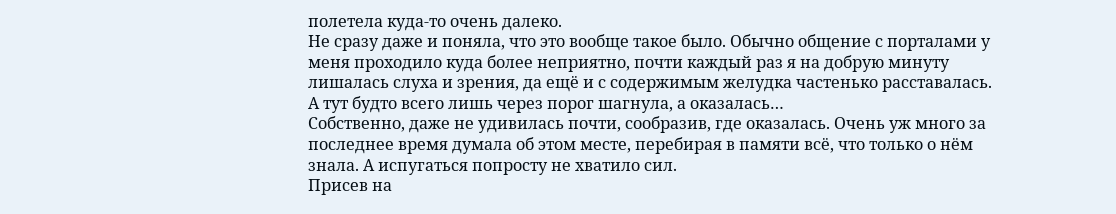полетела куда-то очень далеко.
Не сразу даже и поняла, что это вообще такое было. Обычно общение с порталами у меня проходило куда более неприятно, почти каждый раз я на добрую минуту лишалась слуха и зрения, да ещё и с содержимым желудка частенько расставалась. А тут будто всего лишь через порог шагнула, а оказалась…
Собственно, даже не удивилась почти, сообразив, где оказалась. Очень уж много за последнее время думала об этом месте, перебирая в памяти всё, что только о нём знала. А испугаться попросту не хватило сил.
Присев на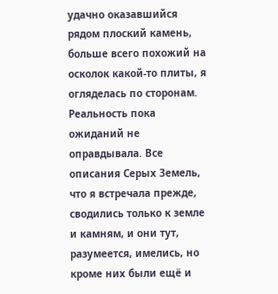удачно оказавшийся рядом плоский камень, больше всего похожий на осколок какой-то плиты, я огляделась по сторонам. Реальность пока ожиданий не оправдывала. Все описания Серых Земель, что я встречала прежде, сводились только к земле и камням, и они тут, разумеется, имелись, но кроме них были ещё и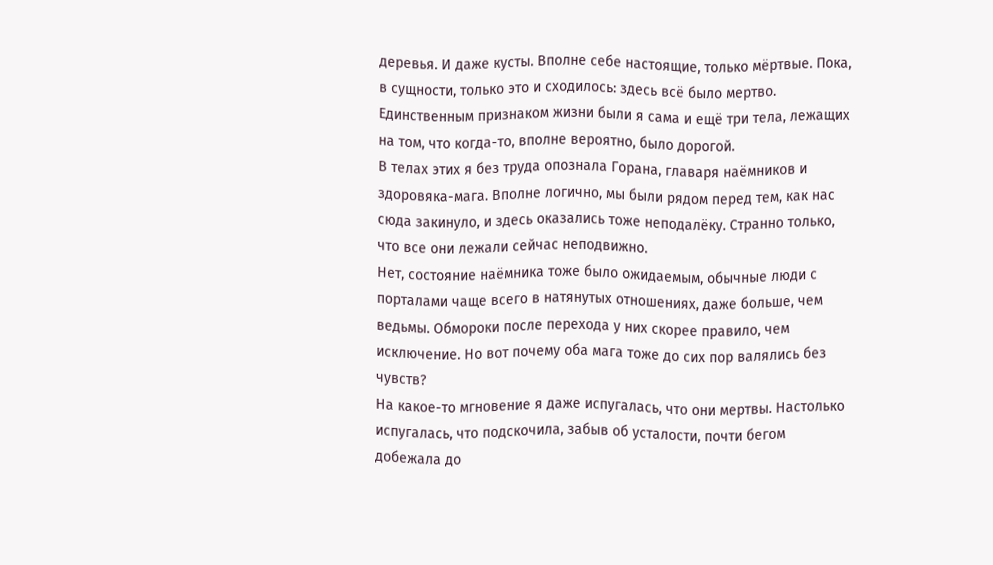деревья. И даже кусты. Вполне себе настоящие, только мёртвые. Пока, в сущности, только это и сходилось: здесь всё было мертво. Единственным признаком жизни были я сама и ещё три тела, лежащих на том, что когда-то, вполне вероятно, было дорогой.
В телах этих я без труда опознала Горана, главаря наёмников и здоровяка-мага. Вполне логично, мы были рядом перед тем, как нас сюда закинуло, и здесь оказались тоже неподалёку. Странно только, что все они лежали сейчас неподвижно.
Нет, состояние наёмника тоже было ожидаемым, обычные люди с порталами чаще всего в натянутых отношениях, даже больше, чем ведьмы. Обмороки после перехода у них скорее правило, чем исключение. Но вот почему оба мага тоже до сих пор валялись без чувств?
На какое-то мгновение я даже испугалась, что они мертвы. Настолько испугалась, что подскочила, забыв об усталости, почти бегом добежала до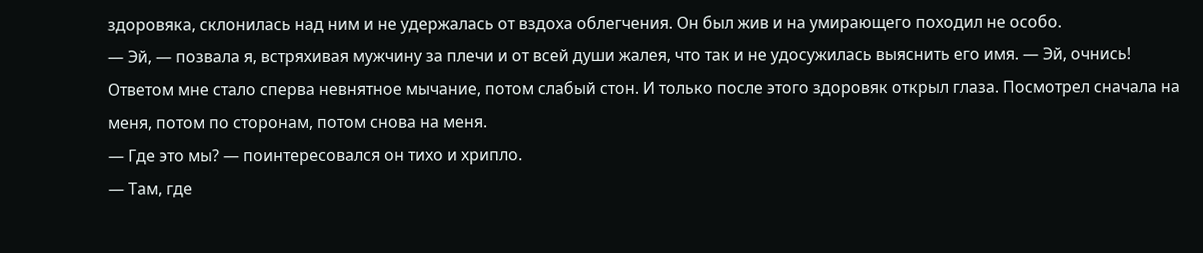здоровяка, склонилась над ним и не удержалась от вздоха облегчения. Он был жив и на умирающего походил не особо.
— Эй, — позвала я, встряхивая мужчину за плечи и от всей души жалея, что так и не удосужилась выяснить его имя. — Эй, очнись!
Ответом мне стало сперва невнятное мычание, потом слабый стон. И только после этого здоровяк открыл глаза. Посмотрел сначала на меня, потом по сторонам, потом снова на меня.
— Где это мы? — поинтересовался он тихо и хрипло.
— Там, где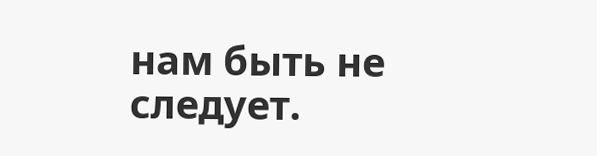нам быть не следует.